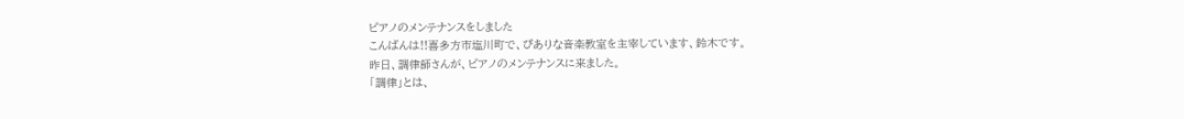ピアノのメンテナンスをしました
こんばんは!!喜多方市塩川町で、ぴありな音楽教室を主宰しています、鈴木です。
昨日、調律師さんが、ピアノのメンテナンスに来ました。
「調律」とは、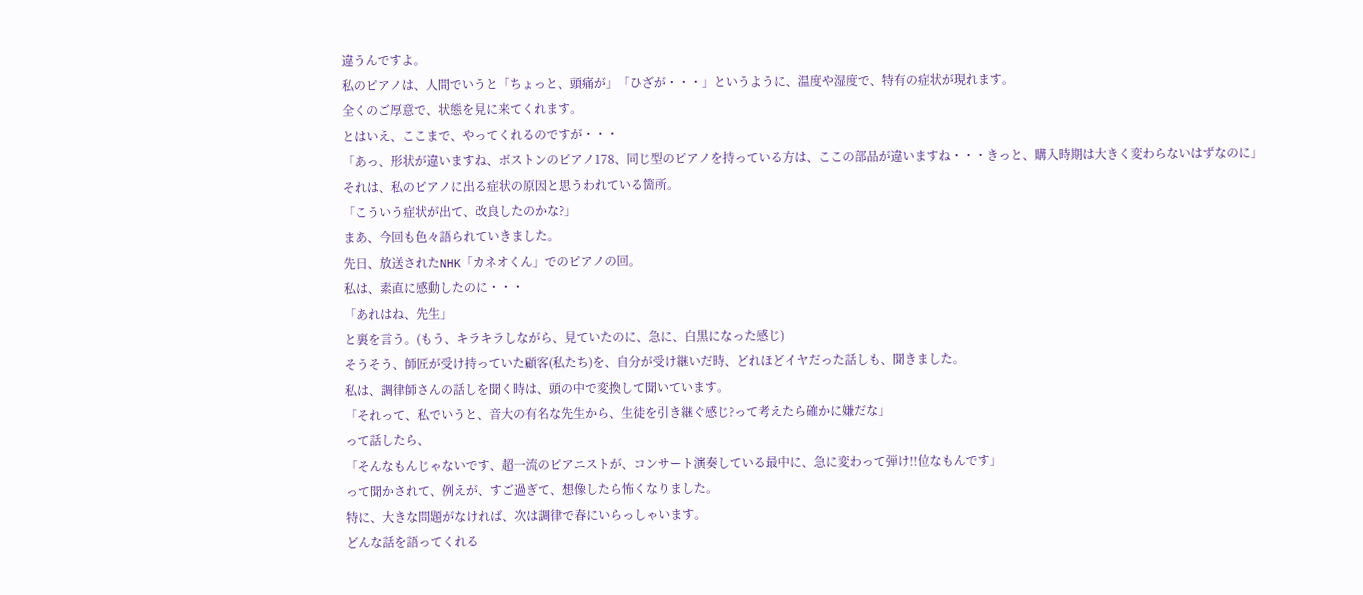違うんですよ。
私のピアノは、人間でいうと「ちょっと、頭痛が」「ひざが・・・」というように、温度や湿度で、特有の症状が現れます。
全くのご厚意で、状態を見に来てくれます。
とはいえ、ここまで、やってくれるのですが・・・
「あっ、形状が違いますね、ボストンのピアノ178、同じ型のピアノを持っている方は、ここの部品が違いますね・・・きっと、購入時期は大きく変わらないはずなのに」
それは、私のピアノに出る症状の原因と思うわれている箇所。
「こういう症状が出て、改良したのかな?」
まあ、今回も色々語られていきました。
先日、放送されたNHK「カネオくん」でのピアノの回。
私は、素直に感動したのに・・・
「あれはね、先生」
と裏を言う。(もう、キラキラしながら、見ていたのに、急に、白黒になった感じ)
そうそう、師匠が受け持っていた顧客(私たち)を、自分が受け継いだ時、どれほどイヤだった話しも、聞きました。
私は、調律師さんの話しを聞く時は、頭の中で変換して聞いています。
「それって、私でいうと、音大の有名な先生から、生徒を引き継ぐ感じ?って考えたら確かに嫌だな」
って話したら、
「そんなもんじゃないです、超一流のピアニストが、コンサート演奏している最中に、急に変わって弾け!!位なもんです」
って聞かされて、例えが、すご過ぎて、想像したら怖くなりました。
特に、大きな問題がなければ、次は調律で春にいらっしゃいます。
どんな話を語ってくれる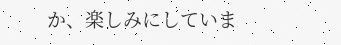か、楽しみにしていま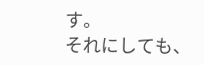す。
それにしても、